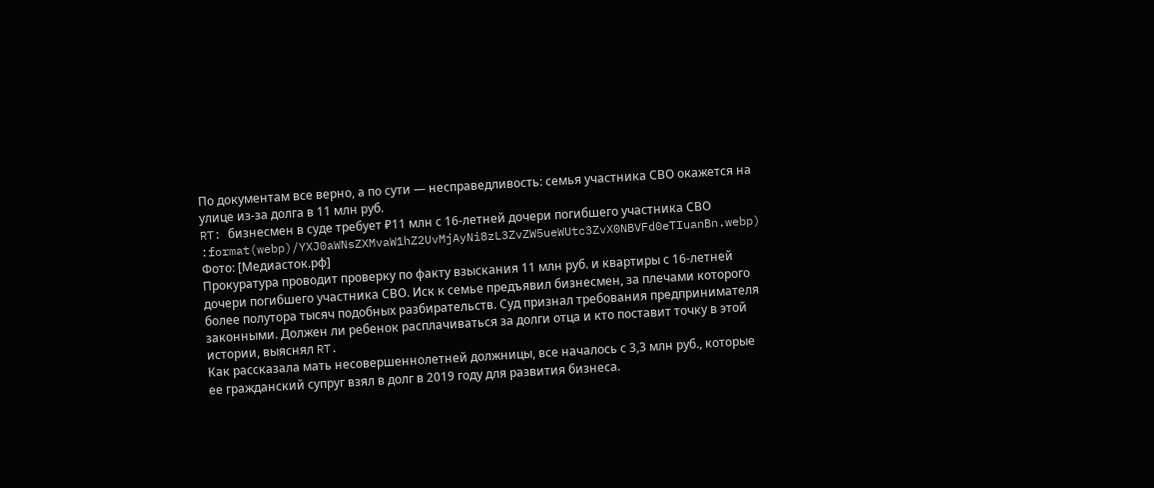По документам все верно, а по сути — несправедливость: семья участника СВО окажется на улице из-за долга в 11 млн руб.
RT: бизнесмен в суде требует ₽11 млн с 16-летней дочери погибшего участника СВО
:format(webp)/YXJ0aWNsZXMvaW1hZ2UvMjAyNi8zL3ZvZW5ueWUtc3ZvX0NBVFd0eTIuanBn.webp)
Фото: [Медиасток.рф]
Прокуратура проводит проверку по факту взыскания 11 млн руб. и квартиры с 16-летней дочери погибшего участника СВО. Иск к семье предъявил бизнесмен, за плечами которого более полутора тысяч подобных разбирательств. Суд признал требования предпринимателя законными. Должен ли ребенок расплачиваться за долги отца и кто поставит точку в этой истории, выяснял RT.
Как рассказала мать несовершеннолетней должницы, все началось с 3,3 млн руб., которые ее гражданский супруг взял в долг в 2019 году для развития бизнеса.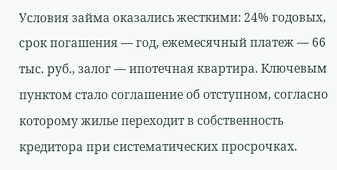Условия займа оказались жесткими: 24% годовых, срок погашения — год, ежемесячный платеж — 66 тыс. руб., залог — ипотечная квартира. Ключевым пунктом стало соглашение об отступном, согласно которому жилье переходит в собственность кредитора при систематических просрочках.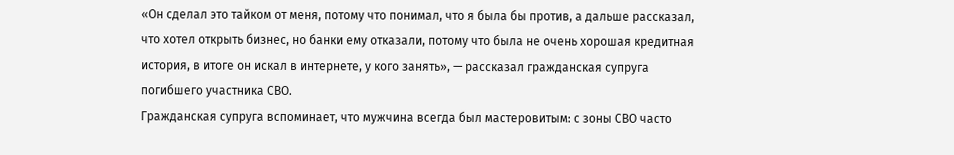«Он сделал это тайком от меня, потому что понимал, что я была бы против, а дальше рассказал, что хотел открыть бизнес, но банки ему отказали, потому что была не очень хорошая кредитная история, в итоге он искал в интернете, у кого занять», — рассказал гражданская супруга погибшего участника СВО.
Гражданская супруга вспоминает, что мужчина всегда был мастеровитым: с зоны СВО часто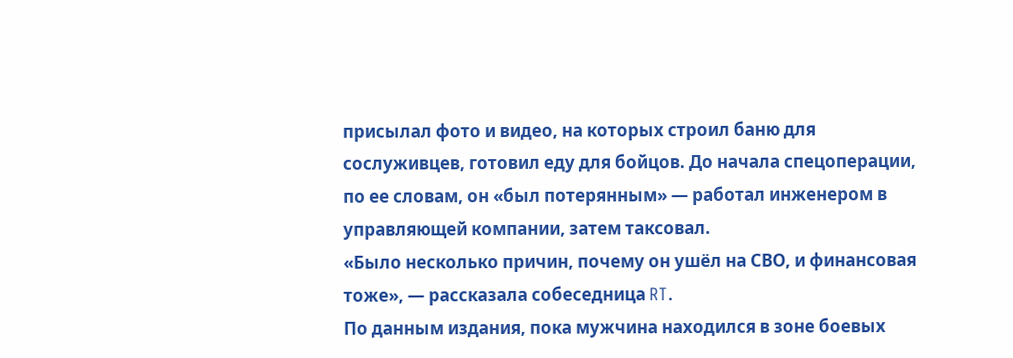присылал фото и видео, на которых строил баню для сослуживцев, готовил еду для бойцов. До начала спецоперации, по ее словам, он «был потерянным» — работал инженером в управляющей компании, затем таксовал.
«Было несколько причин, почему он ушёл на СВО, и финансовая тоже», — рассказала собеседница RT.
По данным издания, пока мужчина находился в зоне боевых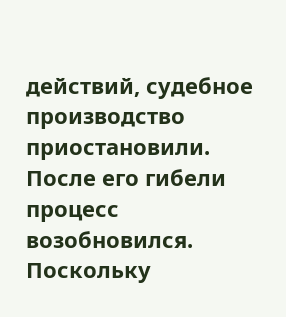действий, судебное производство приостановили. После его гибели процесс возобновился. Поскольку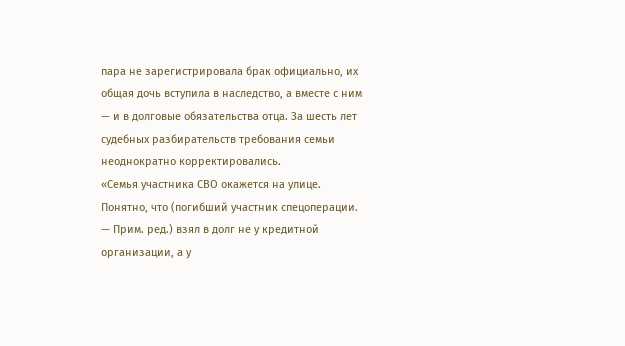пара не зарегистрировала брак официально, их общая дочь вступила в наследство, а вместе с ним — и в долговые обязательства отца. За шесть лет судебных разбирательств требования семьи неоднократно корректировались.
«Семья участника СВО окажется на улице. Понятно, что (погибший участник спецоперации. — Прим. ред.) взял в долг не у кредитной организации, а у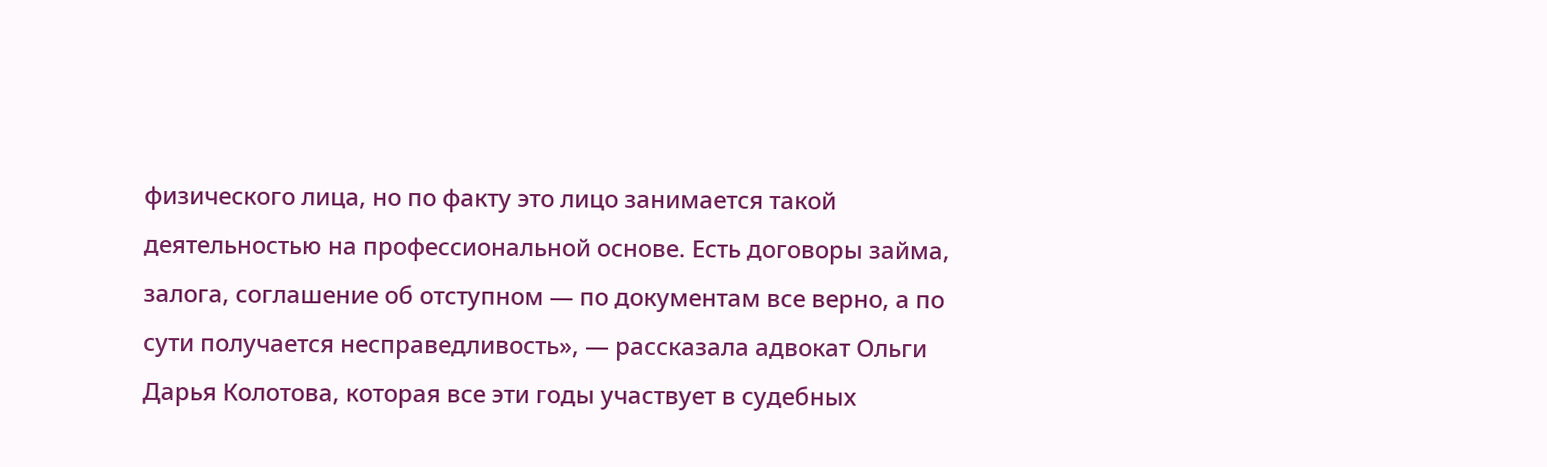физического лица, но по факту это лицо занимается такой деятельностью на профессиональной основе. Есть договоры займа, залога, соглашение об отступном — по документам все верно, а по сути получается несправедливость», — рассказала адвокат Ольги Дарья Колотова, которая все эти годы участвует в судебных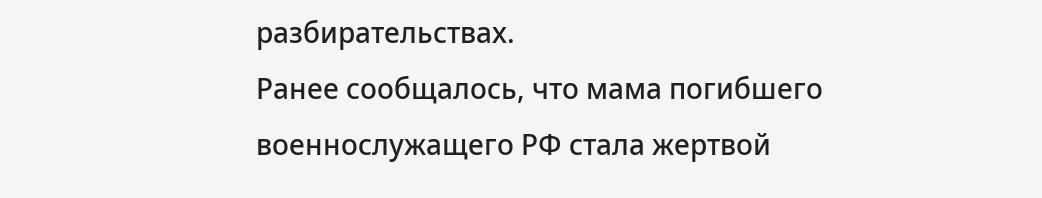разбирательствах.
Ранее сообщалось, что мама погибшего военнослужащего РФ стала жертвой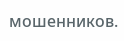мошенников.